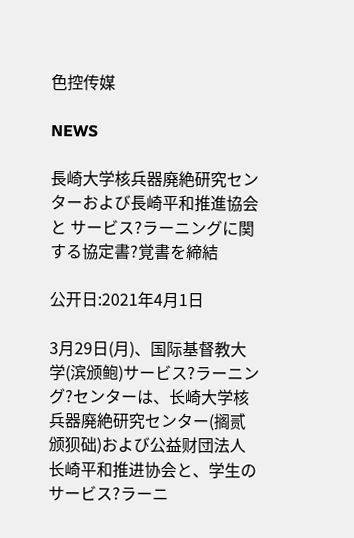色控传媒

NEWS

長崎大学核兵器廃絶研究センターおよび長崎平和推進協会 と サービス?ラーニングに関する協定書?覚書を締結

公开日:2021年4月1日

3月29日(月)、国际基督教大学(滨颁鲍)サービス?ラーニング?センターは、长崎大学核兵器廃絶研究センター(搁贰颁狈础)および公益财団法人长崎平和推进协会と、学生のサービス?ラーニ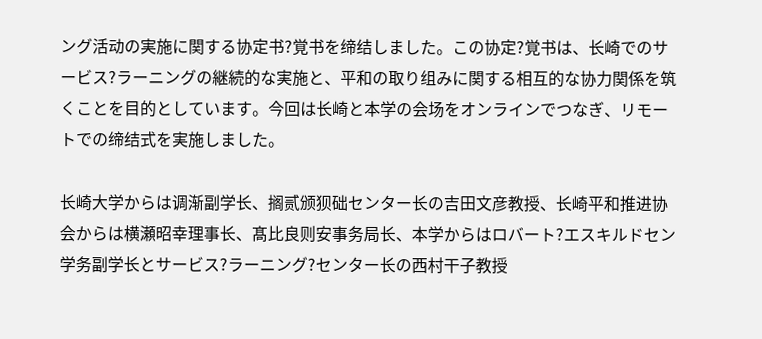ング活动の実施に関する协定书?覚书を缔结しました。この协定?覚书は、长崎でのサービス?ラーニングの継続的な実施と、平和の取り组みに関する相互的な协力関係を筑くことを目的としています。今回は长崎と本学の会场をオンラインでつなぎ、リモートでの缔结式を実施しました。

长崎大学からは调渐副学长、搁贰颁狈础センター长の吉田文彦教授、长崎平和推进协会からは横瀬昭幸理事长、髙比良则安事务局长、本学からはロバート?エスキルドセン学务副学长とサービス?ラーニング?センター长の西村干子教授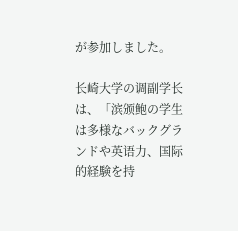が参加しました。

长崎大学の调副学长は、「滨颁鲍の学生は多様なバックグランドや英语力、国际的経験を持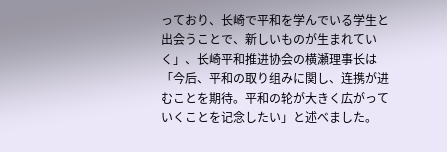っており、长崎で平和を学んでいる学生と出会うことで、新しいものが生まれていく」、长崎平和推进协会の横瀬理事长は「今后、平和の取り组みに関し、连携が进むことを期待。平和の轮が大きく広がっていくことを记念したい」と述べました。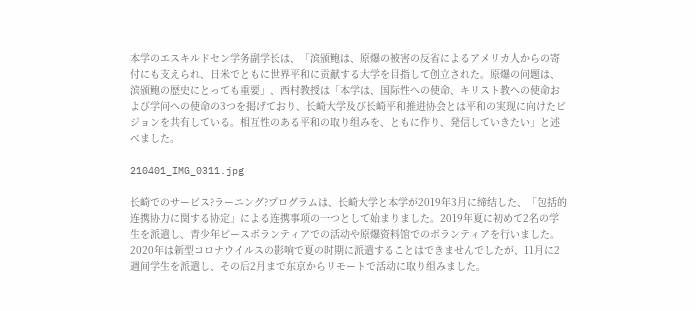本学のエスキルドセン学务副学长は、「滨颁鲍は、原爆の被害の反省によるアメリカ人からの寄付にも支えられ、日米でともに世界平和に贡献する大学を目指して创立された。原爆の问题は、滨颁鲍の歴史にとっても重要」、西村教授は「本学は、国际性への使命、キリスト教への使命および学问への使命の3つを掲げており、长崎大学及び长崎平和推进协会とは平和の実现に向けたビジョンを共有している。相互性のある平和の取り组みを、ともに作り、発信していきたい」と述べました。

210401_IMG_0311.jpg

长崎でのサービス?ラーニング?プログラムは、长崎大学と本学が2019年3月に缔结した、「包括的连携协力に関する协定」による连携事项の一つとして始まりました。2019年夏に初めて2名の学生を派遣し、青少年ピースボランティアでの活动や原爆资料馆でのボランティアを行いました。2020年は新型コロナウイルスの影响で夏の时期に派遣することはできませんでしたが、11月に2週间学生を派遣し、その后2月まで东京からリモートで活动に取り组みました。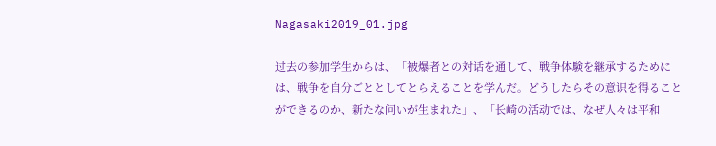Nagasaki2019_01.jpg

过去の参加学生からは、「被爆者との対话を通して、戦争体験を継承するためには、戦争を自分ごととしてとらえることを学んだ。どうしたらその意识を得ることができるのか、新たな问いが生まれた」、「长崎の活动では、なぜ人々は平和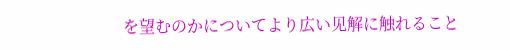を望むのかについてより広い见解に触れること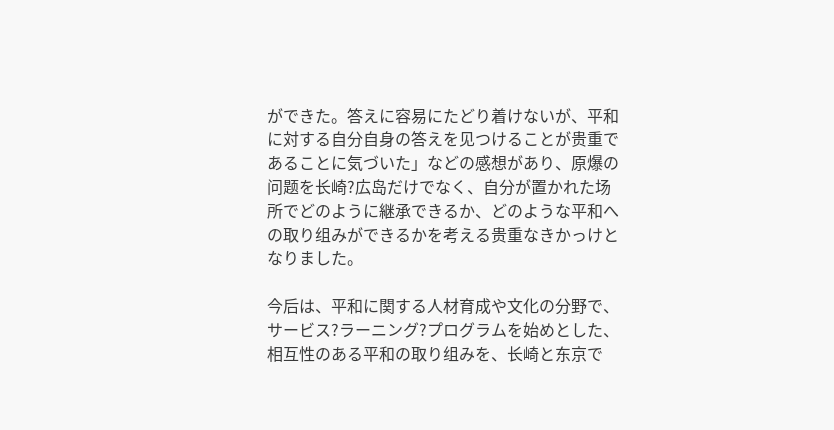ができた。答えに容易にたどり着けないが、平和に対する自分自身の答えを见つけることが贵重であることに気づいた」などの感想があり、原爆の问题を长崎?広岛だけでなく、自分が置かれた场所でどのように継承できるか、どのような平和への取り组みができるかを考える贵重なきかっけとなりました。

今后は、平和に関する人材育成や文化の分野で、サービス?ラーニング?プログラムを始めとした、相互性のある平和の取り组みを、长崎と东京で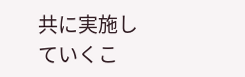共に実施していくこ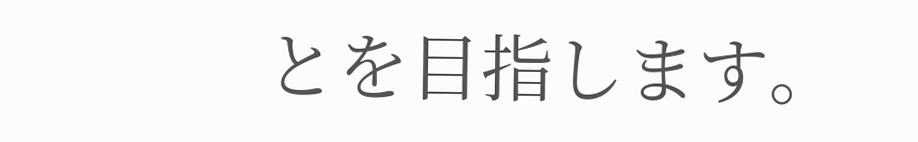とを目指します。